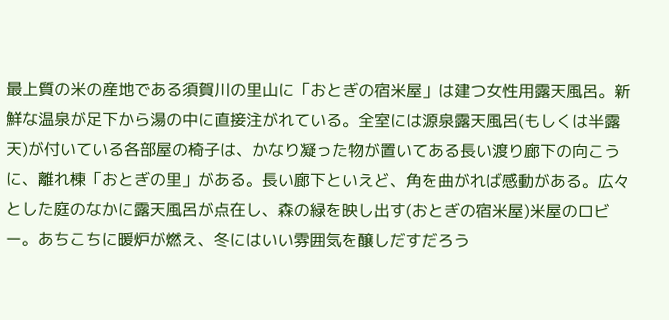最上質の米の産地である須賀川の里山に「おとぎの宿米屋」は建つ女性用露天風呂。新鮮な温泉が足下から湯の中に直接注がれている。全室には源泉露天風呂(もしくは半露天)が付いている各部屋の椅子は、かなり凝った物が置いてある長い渡り廊下の向こうに、離れ棟「おとぎの里」がある。長い廊下といえど、角を曲がれば感動がある。広々とした庭のなかに露天風呂が点在し、森の緑を映し出す(おとぎの宿米屋)米屋のロビー。あちこちに暖炉が燃え、冬にはいい雰囲気を醸しだすだろう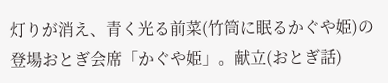灯りが消え、青く光る前菜(竹筒に眠るかぐや姫)の登場おとぎ会席「かぐや姫」。献立(おとぎ話)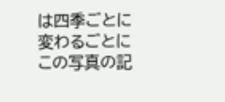は四季ごとに変わるごとにこの写真の記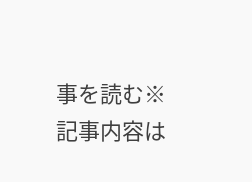事を読む※記事内容は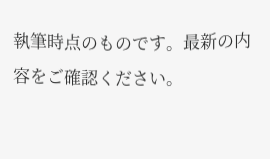執筆時点のものです。最新の内容をご確認ください。